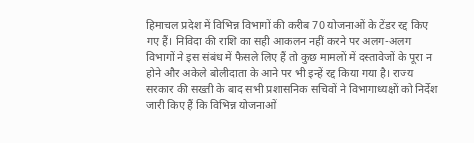हिमाचल प्रदेश में विभिन्न विभागों की करीब 70 योजनाओं के टेंडर रद्द किए गए हैं। निविदा की राशि का सही आकलन नहीं करने पर अलग-अलग विभागों ने इस संबंध में फैसले लिए हैं तो कुछ मामलों में दस्तावेजों के पूरा न होने और अकेले बोलीदाता के आने पर भी इन्हें रद्द किया गया है। राज्य सरकार की सख्ती के बाद सभी प्रशासनिक सचिवों ने विभागाध्यक्षों को निर्देश जारी किए हैं कि विभिन्न योजनाओं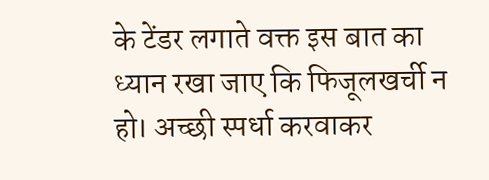के टेंडर लगाते वक्त इस बात का ध्यान रखा जाए कि फिजूलखर्ची न हो। अच्छी स्पर्धा करवाकर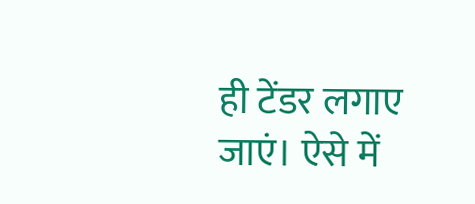ही टेंडर लगाए जाएं। ऐसे में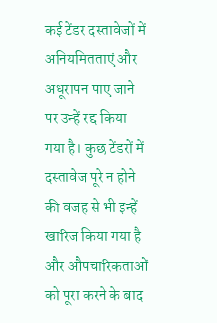कई टेंडर दस्तावेजों में अनियमितताएं और अधूरापन पाए जाने पर उन्हें रद्द किया गया है। कुछ टेंडरों में दस्तावेज पूरे न होने की वजह से भी इन्हें खारिज किया गया है और औपचारिकताओं को पूरा करने के बाद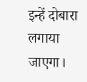इन्हें दोबारा लगाया जाएगा।